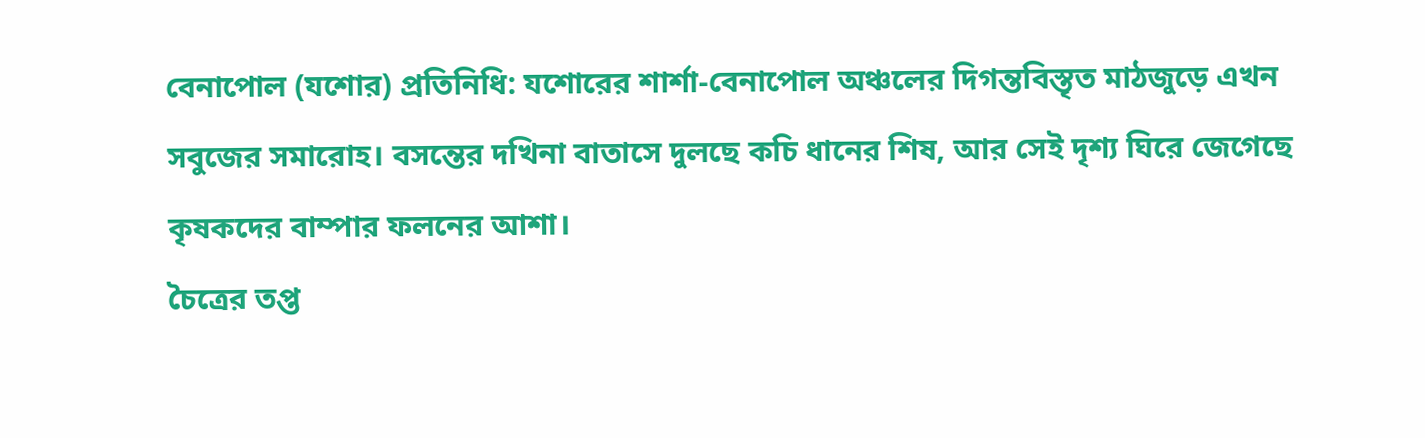বেনাপোল (যশোর) প্রতিনিধি: যশোরের শার্শা-বেনাপোল অঞ্চলের দিগন্তবিস্তৃত মাঠজুড়ে এখন সবুজের সমারোহ। বসন্তের দখিনা বাতাসে দুলছে কচি ধানের শিষ, আর সেই দৃশ্য ঘিরে জেগেছে কৃষকদের বাম্পার ফলনের আশা।
চৈত্রের তপ্ত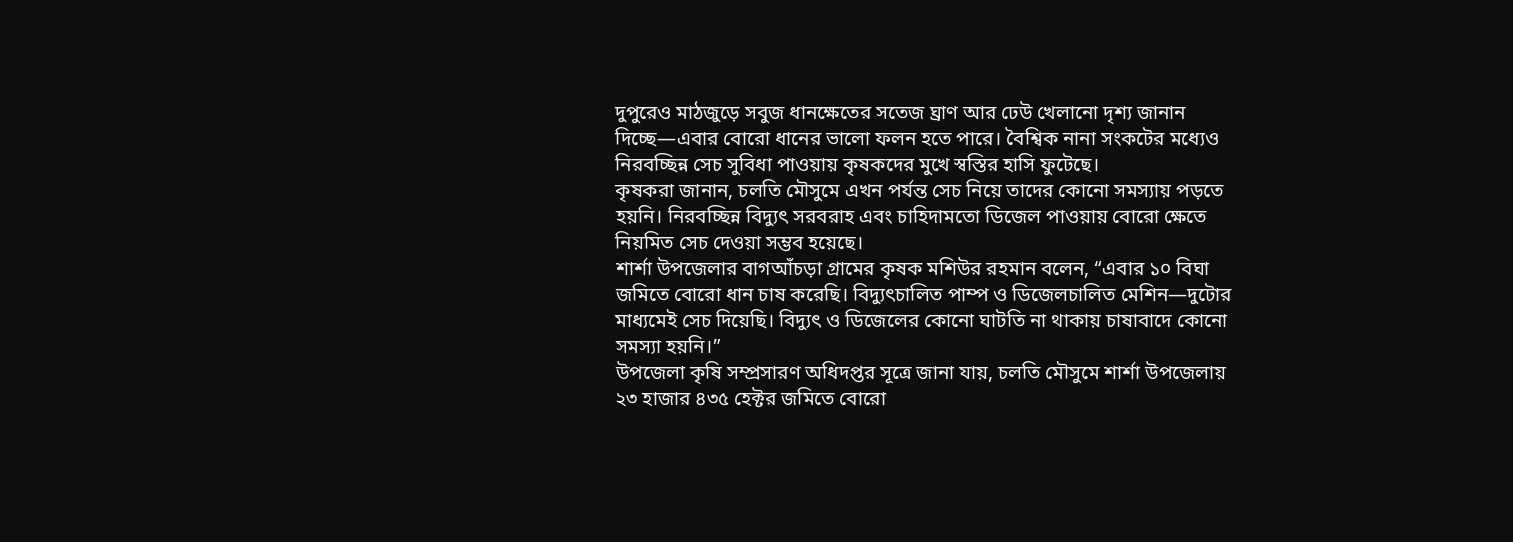দুপুরেও মাঠজুড়ে সবুজ ধানক্ষেতের সতেজ ঘ্রাণ আর ঢেউ খেলানো দৃশ্য জানান দিচ্ছে—এবার বোরো ধানের ভালো ফলন হতে পারে। বৈশ্বিক নানা সংকটের মধ্যেও নিরবচ্ছিন্ন সেচ সুবিধা পাওয়ায় কৃষকদের মুখে স্বস্তির হাসি ফুটেছে।
কৃষকরা জানান, চলতি মৌসুমে এখন পর্যন্ত সেচ নিয়ে তাদের কোনো সমস্যায় পড়তে হয়নি। নিরবচ্ছিন্ন বিদ্যুৎ সরবরাহ এবং চাহিদামতো ডিজেল পাওয়ায় বোরো ক্ষেতে নিয়মিত সেচ দেওয়া সম্ভব হয়েছে।
শার্শা উপজেলার বাগআঁচড়া গ্রামের কৃষক মশিউর রহমান বলেন, “এবার ১০ বিঘা জমিতে বোরো ধান চাষ করেছি। বিদ্যুৎচালিত পাম্প ও ডিজেলচালিত মেশিন—দুটোর মাধ্যমেই সেচ দিয়েছি। বিদ্যুৎ ও ডিজেলের কোনো ঘাটতি না থাকায় চাষাবাদে কোনো সমস্যা হয়নি।”
উপজেলা কৃষি সম্প্রসারণ অধিদপ্তর সূত্রে জানা যায়, চলতি মৌসুমে শার্শা উপজেলায় ২৩ হাজার ৪৩৫ হেক্টর জমিতে বোরো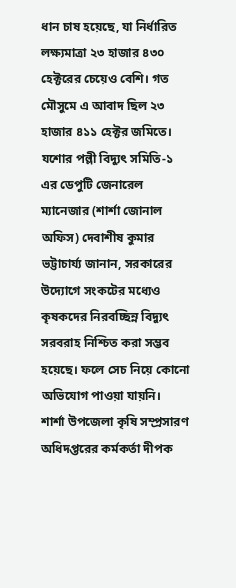ধান চাষ হয়েছে, যা নির্ধারিত লক্ষ্যমাত্রা ২৩ হাজার ৪৩০ হেক্টরের চেয়েও বেশি। গত মৌসুমে এ আবাদ ছিল ২৩ হাজার ৪১১ হেক্টর জমিতে।
যশোর পল্লী বিদ্যুৎ সমিতি-১ এর ডেপুটি জেনারেল ম্যানেজার (শার্শা জোনাল অফিস) দেবাশীষ কুমার ভট্টাচার্য্য জানান, সরকারের উদ্যোগে সংকটের মধ্যেও কৃষকদের নিরবচ্ছিন্ন বিদ্যুৎ সরবরাহ নিশ্চিত করা সম্ভব হয়েছে। ফলে সেচ নিয়ে কোনো অভিযোগ পাওয়া যায়নি।
শার্শা উপজেলা কৃষি সম্প্রসারণ অধিদপ্তরের কর্মকর্তা দীপক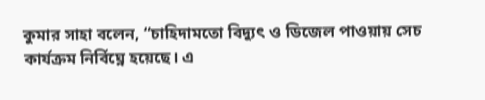কুমার সাহা বলেন, “চাহিদামতো বিদ্যুৎ ও ডিজেল পাওয়ায় সেচ কার্যক্রম নির্বিঘ্নে হয়েছে। এ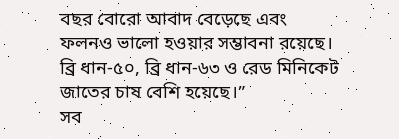বছর বোরো আবাদ বেড়েছে এবং ফলনও ভালো হওয়ার সম্ভাবনা রয়েছে। ব্রি ধান-৫০, ব্রি ধান-৬৩ ও রেড মিনিকেট জাতের চাষ বেশি হয়েছে।”
সব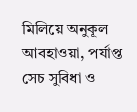মিলিয়ে অনুকূল আবহাওয়া, পর্যাপ্ত সেচ সুবিধা ও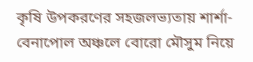কৃষি উপকরণের সহজলভ্যতায় শার্শা-বেনাপোল অঞ্চলে বোরো মৌসুম নিয়ে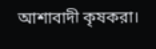আশাবাদী কৃষকরা।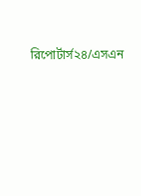রিপোর্টার্স২৪/এসএন